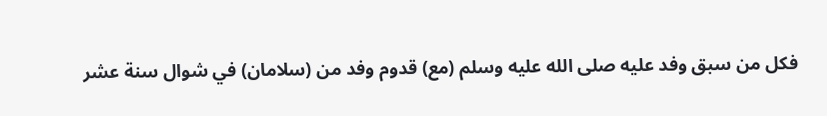فكل من سبق وفد عليه صلى الله عليه وسلم (مع) قدوم وفد من (سلامان) في شوال سنة عشر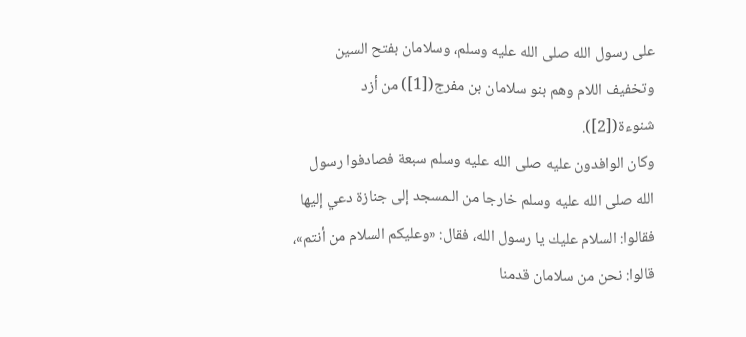على رسول الله صلى الله عليه وسلم، وسلامان بفتح السين وتخفيف اللام وهم بنو سلامان بن مفرج([1]) من أزد شنوءة([2]).
وكان الوافدون عليه صلى الله عليه وسلم سبعة فصادفوا رسول الله صلى الله عليه وسلم خارجا من الـمسجد إلى جنازة دعي إليها فقالوا: السلام عليك يا رسول الله، فقال: «وعليكم السلام من أنتم»، قالوا: نحن من سلامان قدمنا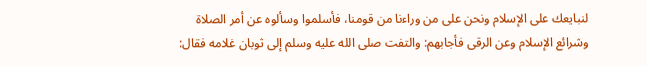لنبايعك على الإسلام ونحن على من وراءنا من قومنا، فأسلموا وسألوه عن أمر الصلاة وشرائع الإسلام وعن الرقى فأجابهم: والتفت صلى الله عليه وسلم إلى ثوبان غلامه فقال: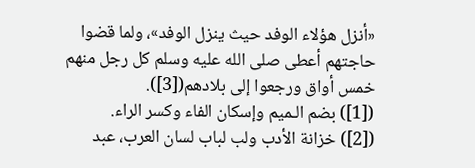«أنزل هؤلاء الوفد حيث ينزل الوفد»، ولما قضوا حاجتهم أعطى صلى الله عليه وسلم كل رجل منهم خمس أواق ورجعوا إلى بلادهم([3]).
([1]) بضم الـميم وإسكان الفاء وكسر الراء.
([2]) خزانة الأدب ولب لباب لسان العرب، عبد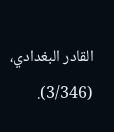القادر البغدادي، (3/346).